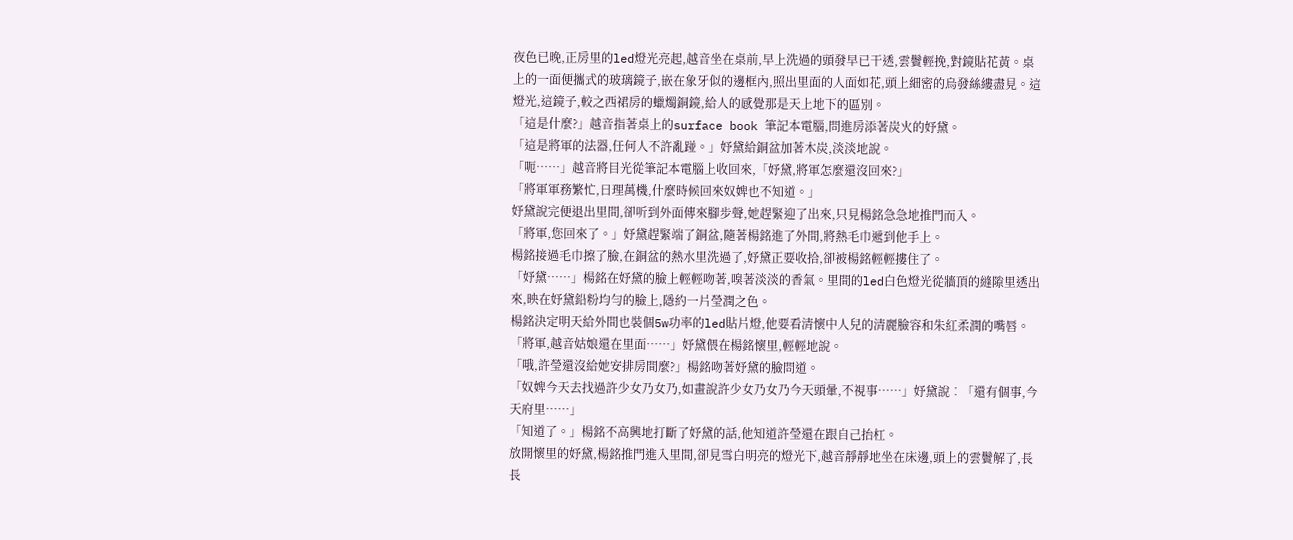夜色已晚,正房里的led燈光亮起,越音坐在桌前,早上洗過的頭發早已干透,雲鬢輕挽,對鏡貼花黃。桌上的一面便攜式的玻璃鏡子,嵌在象牙似的邊框內,照出里面的人面如花,頭上細密的烏發絲縷盡見。這燈光,這鏡子,較之西裙房的蠟燭銅鏡,給人的感覺那是天上地下的區別。
「這是什麼?」越音指著桌上的surface book 筆記本電腦,問進房添著炭火的妤黛。
「這是將軍的法器,任何人不許亂踫。」妤黛給銅盆加著木炭,淡淡地說。
「呃……」越音將目光從筆記本電腦上收回來,「妤黛,將軍怎麼還沒回來?」
「將軍軍務繁忙,日理萬機,什麼時候回來奴婢也不知道。」
妤黛說完便退出里間,卻听到外面傳來腳步聲,她趕緊迎了出來,只見楊銘急急地推門而入。
「將軍,您回來了。」妤黛趕緊端了銅盆,隨著楊銘進了外間,將熱毛巾遞到他手上。
楊銘接過毛巾擦了臉,在銅盆的熱水里洗過了,妤黛正要收拾,卻被楊銘輕輕摟住了。
「妤黛……」楊銘在妤黛的臉上輕輕吻著,嗅著淡淡的香氣。里間的led白色燈光從牆頂的縫隙里透出來,映在妤黛鉛粉均勻的臉上,隱約一片瑩潤之色。
楊銘決定明天給外間也裝個5w功率的led貼片燈,他要看清懷中人兒的清麗臉容和朱紅柔潤的嘴唇。
「將軍,越音姑娘還在里面……」妤黛偎在楊銘懷里,輕輕地說。
「哦,許瑩還沒給她安排房間麼?」楊銘吻著妤黛的臉問道。
「奴婢今天去找過許少女乃女乃,如畫說許少女乃女乃今天頭暈,不視事……」妤黛說︰「還有個事,今天府里……」
「知道了。」楊銘不高興地打斷了妤黛的話,他知道許瑩還在跟自己抬杠。
放開懷里的妤黛,楊銘推門進入里間,卻見雪白明亮的燈光下,越音靜靜地坐在床邊,頭上的雲鬢解了,長長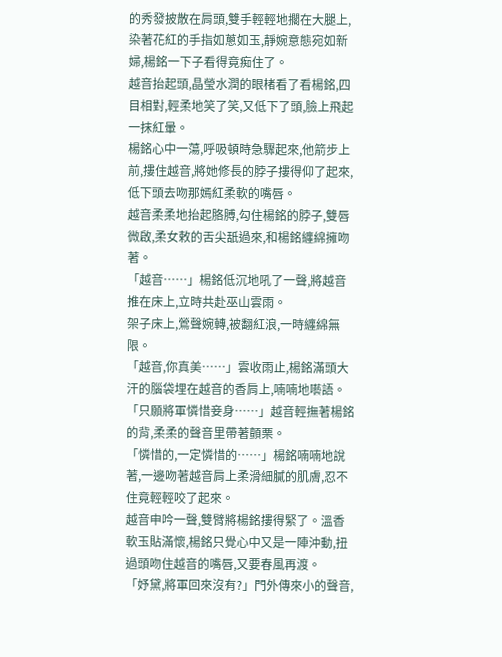的秀發披散在肩頭,雙手輕輕地擱在大腿上,染著花紅的手指如蔥如玉,靜婉意態宛如新婦,楊銘一下子看得竟痴住了。
越音抬起頭,晶瑩水潤的眼楮看了看楊銘,四目相對,輕柔地笑了笑,又低下了頭,臉上飛起一抹紅暈。
楊銘心中一蕩,呼吸頓時急驟起來,他箭步上前,摟住越音,將她修長的脖子摟得仰了起來,低下頭去吻那嫣紅柔軟的嘴唇。
越音柔柔地抬起胳膊,勾住楊銘的脖子,雙唇微啟,柔女敕的舌尖舐過來,和楊銘纏綿擁吻著。
「越音……」楊銘低沉地吼了一聲,將越音推在床上,立時共赴巫山雲雨。
架子床上,鶯聲婉轉,被翻紅浪,一時纏綿無限。
「越音,你真美……」雲收雨止,楊銘滿頭大汗的腦袋埋在越音的香肩上,喃喃地囈語。
「只願將軍憐惜妾身……」越音輕撫著楊銘的背,柔柔的聲音里帶著顫栗。
「憐惜的,一定憐惜的……」楊銘喃喃地說著,一邊吻著越音肩上柔滑細膩的肌膚,忍不住竟輕輕咬了起來。
越音申吟一聲,雙臂將楊銘摟得緊了。溫香軟玉貼滿懷,楊銘只覺心中又是一陣沖動,扭過頭吻住越音的嘴唇,又要春風再渡。
「妤黛,將軍回來沒有?」門外傳來小的聲音,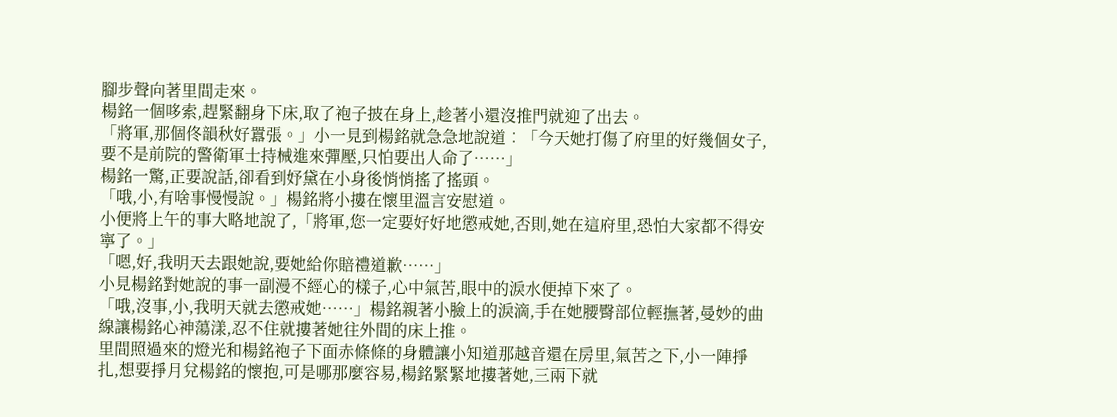腳步聲向著里間走來。
楊銘一個哆索,趕緊翻身下床,取了袍子披在身上,趁著小還沒推門就迎了出去。
「將軍,那個佟韻秋好囂張。」小一見到楊銘就急急地說道︰「今天她打傷了府里的好幾個女子,要不是前院的警衛軍士持械進來彈壓,只怕要出人命了……」
楊銘一驚,正要說話,卻看到妤黛在小身後悄悄搖了搖頭。
「哦,小,有啥事慢慢說。」楊銘將小摟在懷里溫言安慰道。
小便將上午的事大略地說了,「將軍,您一定要好好地懲戒她,否則,她在這府里,恐怕大家都不得安寧了。」
「嗯,好,我明天去跟她說,要她給你賠禮道歉……」
小見楊銘對她說的事一副漫不經心的樣子,心中氣苦,眼中的淚水便掉下來了。
「哦,沒事,小,我明天就去懲戒她……」楊銘親著小臉上的淚滴,手在她腰臀部位輕撫著,曼妙的曲線讓楊銘心神蕩漾,忍不住就摟著她往外間的床上推。
里間照過來的燈光和楊銘袍子下面赤條條的身體讓小知道那越音還在房里,氣苦之下,小一陣掙扎,想要掙月兌楊銘的懷抱,可是哪那麼容易,楊銘緊緊地摟著她,三兩下就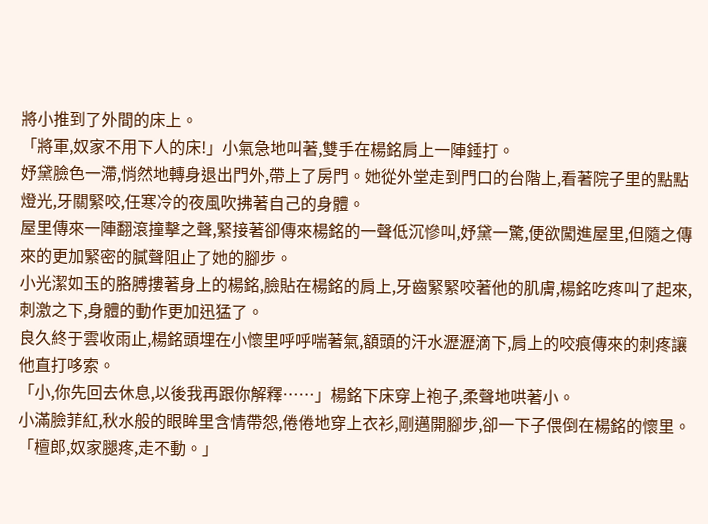將小推到了外間的床上。
「將軍,奴家不用下人的床!」小氣急地叫著,雙手在楊銘肩上一陣錘打。
妤黛臉色一滯,悄然地轉身退出門外,帶上了房門。她從外堂走到門口的台階上,看著院子里的點點燈光,牙關緊咬,任寒冷的夜風吹拂著自己的身體。
屋里傳來一陣翻滾撞擊之聲,緊接著卻傳來楊銘的一聲低沉慘叫,妤黛一驚,便欲闖進屋里,但隨之傳來的更加緊密的膩聲阻止了她的腳步。
小光潔如玉的胳膊摟著身上的楊銘,臉貼在楊銘的肩上,牙齒緊緊咬著他的肌膚,楊銘吃疼叫了起來,刺激之下,身體的動作更加迅猛了。
良久終于雲收雨止,楊銘頭埋在小懷里呼呼喘著氣,額頭的汗水瀝瀝滴下,肩上的咬痕傳來的刺疼讓他直打哆索。
「小,你先回去休息,以後我再跟你解釋……」楊銘下床穿上袍子,柔聲地哄著小。
小滿臉菲紅,秋水般的眼眸里含情帶怨,倦倦地穿上衣衫,剛邁開腳步,卻一下子偎倒在楊銘的懷里。
「檀郎,奴家腿疼,走不動。」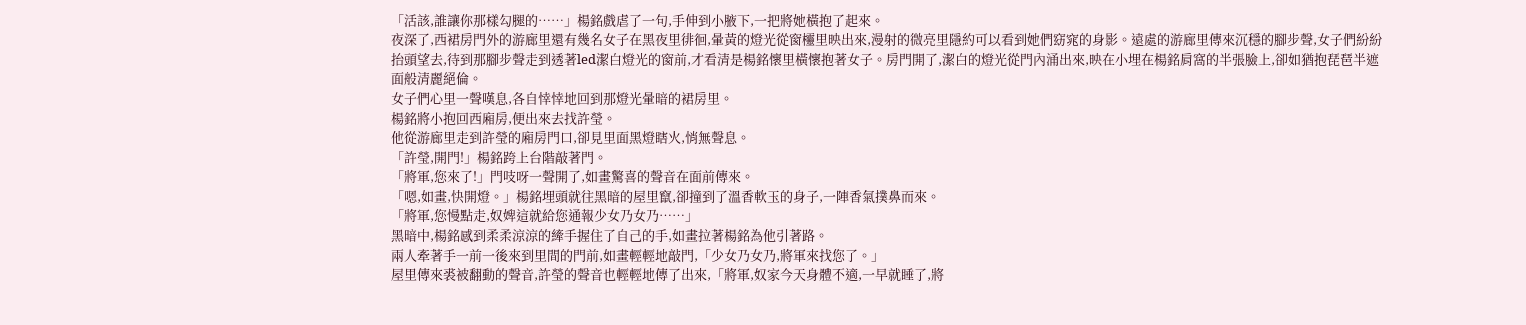「活該,誰讓你那樣勾腿的……」楊銘戲虐了一句,手伸到小腋下,一把將她橫抱了起來。
夜深了,西裙房門外的游廊里還有幾名女子在黑夜里徘徊,暈黃的燈光從窗欞里映出來,漫射的微亮里隱約可以看到她們窈窕的身影。遠處的游廊里傳來沉穩的腳步聲,女子們紛紛抬頭望去,待到那腳步聲走到透著led潔白燈光的窗前,才看清是楊銘懷里橫懷抱著女子。房門開了,潔白的燈光從門內涌出來,映在小埋在楊銘肩窩的半張臉上,卻如猶抱琵琶半遮面般清麗絕倫。
女子們心里一聲嘆息,各自悻悻地回到那燈光暈暗的裙房里。
楊銘將小抱回西廂房,便出來去找許瑩。
他從游廊里走到許瑩的廂房門口,卻見里面黑燈瞎火,悄無聲息。
「許瑩,開門!」楊銘跨上台階敲著門。
「將軍,您來了!」門吱呀一聲開了,如畫驚喜的聲音在面前傳來。
「嗯,如畫,快開燈。」楊銘埋頭就往黑暗的屋里竄,卻撞到了溫香軟玉的身子,一陣香氣撲鼻而來。
「將軍,您慢點走,奴婢這就給您通報少女乃女乃……」
黑暗中,楊銘感到柔柔涼涼的縴手握住了自己的手,如畫拉著楊銘為他引著路。
兩人牽著手一前一後來到里間的門前,如畫輕輕地敲門,「少女乃女乃,將軍來找您了。」
屋里傳來裘被翻動的聲音,許瑩的聲音也輕輕地傳了出來,「將軍,奴家今天身體不適,一早就睡了,將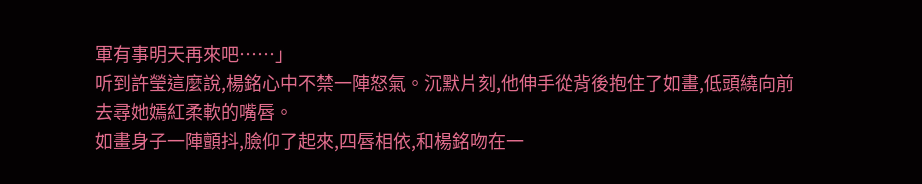軍有事明天再來吧……」
听到許瑩這麼說,楊銘心中不禁一陣怒氣。沉默片刻,他伸手從背後抱住了如畫,低頭繞向前去尋她嫣紅柔軟的嘴唇。
如畫身子一陣顫抖,臉仰了起來,四唇相依,和楊銘吻在一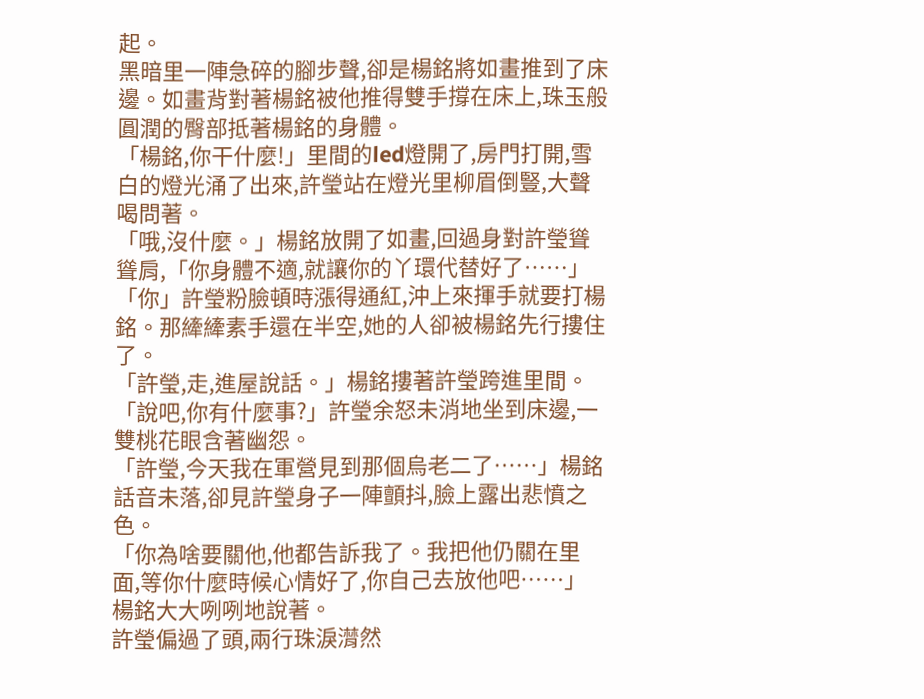起。
黑暗里一陣急碎的腳步聲,卻是楊銘將如畫推到了床邊。如畫背對著楊銘被他推得雙手撐在床上,珠玉般圓潤的臀部抵著楊銘的身體。
「楊銘,你干什麼!」里間的led燈開了,房門打開,雪白的燈光涌了出來,許瑩站在燈光里柳眉倒豎,大聲喝問著。
「哦,沒什麼。」楊銘放開了如畫,回過身對許瑩聳聳肩,「你身體不適,就讓你的丫環代替好了……」
「你」許瑩粉臉頓時漲得通紅,沖上來揮手就要打楊銘。那縴縴素手還在半空,她的人卻被楊銘先行摟住了。
「許瑩,走,進屋說話。」楊銘摟著許瑩跨進里間。
「說吧,你有什麼事?」許瑩余怒未消地坐到床邊,一雙桃花眼含著幽怨。
「許瑩,今天我在軍營見到那個烏老二了……」楊銘話音未落,卻見許瑩身子一陣顫抖,臉上露出悲憤之色。
「你為啥要關他,他都告訴我了。我把他仍關在里面,等你什麼時候心情好了,你自己去放他吧……」楊銘大大咧咧地說著。
許瑩偏過了頭,兩行珠淚潸然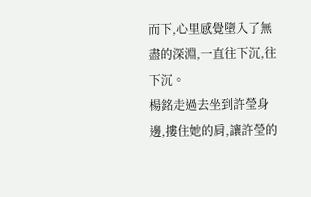而下,心里感覺墮入了無盡的深淵,一直往下沉,往下沉。
楊銘走過去坐到許瑩身邊,摟住她的肩,讓許瑩的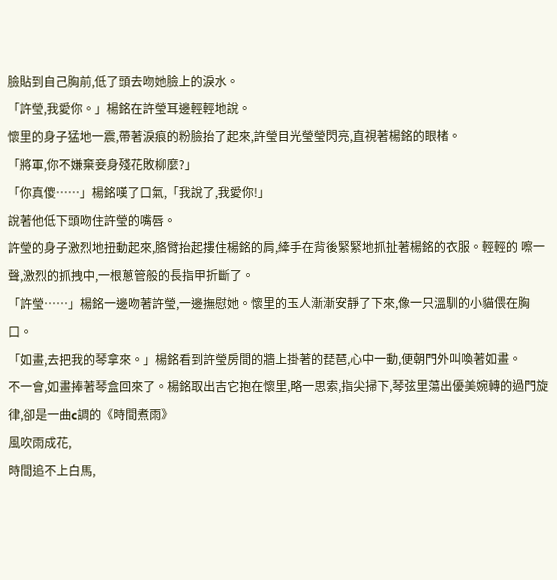臉貼到自己胸前,低了頭去吻她臉上的淚水。
「許瑩,我愛你。」楊銘在許瑩耳邊輕輕地說。
懷里的身子猛地一震,帶著淚痕的粉臉抬了起來,許瑩目光瑩瑩閃亮,直視著楊銘的眼楮。
「將軍,你不嫌棄妾身殘花敗柳麼?」
「你真傻……」楊銘嘆了口氣,「我說了,我愛你!」
說著他低下頭吻住許瑩的嘴唇。
許瑩的身子激烈地扭動起來,胳臂抬起摟住楊銘的肩,縴手在背後緊緊地抓扯著楊銘的衣服。輕輕的 嚓一聲,激烈的抓拽中,一根蔥管般的長指甲折斷了。
「許瑩……」楊銘一邊吻著許瑩,一邊撫慰她。懷里的玉人漸漸安靜了下來,像一只溫馴的小貓偎在胸口。
「如畫,去把我的琴拿來。」楊銘看到許瑩房間的牆上掛著的琵琶,心中一動,便朝門外叫喚著如畫。
不一會,如畫捧著琴盒回來了。楊銘取出吉它抱在懷里,略一思索,指尖掃下,琴弦里蕩出優美婉轉的過門旋律,卻是一曲c調的《時間煮雨》
風吹雨成花,
時間追不上白馬,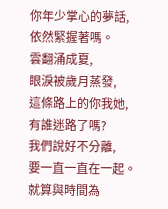你年少掌心的夢話,
依然緊握著嗎。
雲翻涌成夏,
眼淚被歲月蒸發,
這條路上的你我她,
有誰迷路了嗎?
我們說好不分離,
要一直一直在一起。
就算與時間為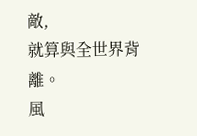敵,
就算與全世界背離。
風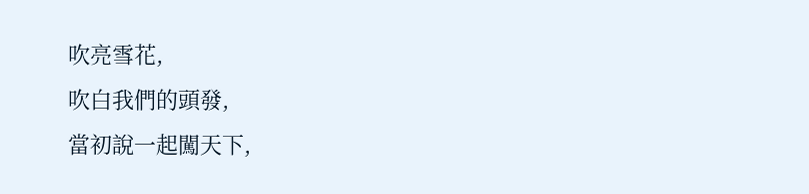吹亮雪花,
吹白我們的頭發,
當初說一起闖天下,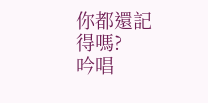你都還記得嗎?
吟唱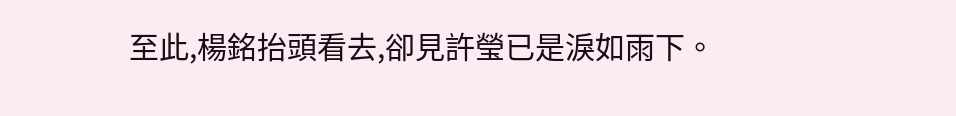至此,楊銘抬頭看去,卻見許瑩已是淚如雨下。